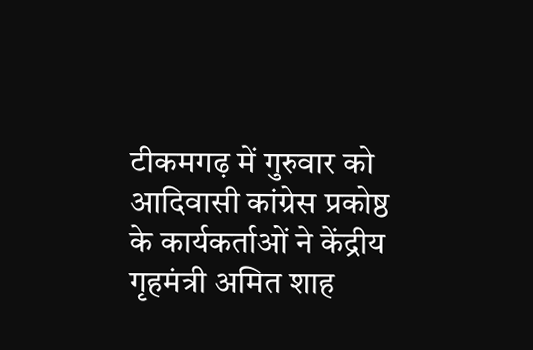टीकमगढ़ में गुरुवार को आदिवासी कांग्रेस प्रकोष्ठ के कार्यकर्ताओं ने केंद्रीय गृहमंत्री अमित शाह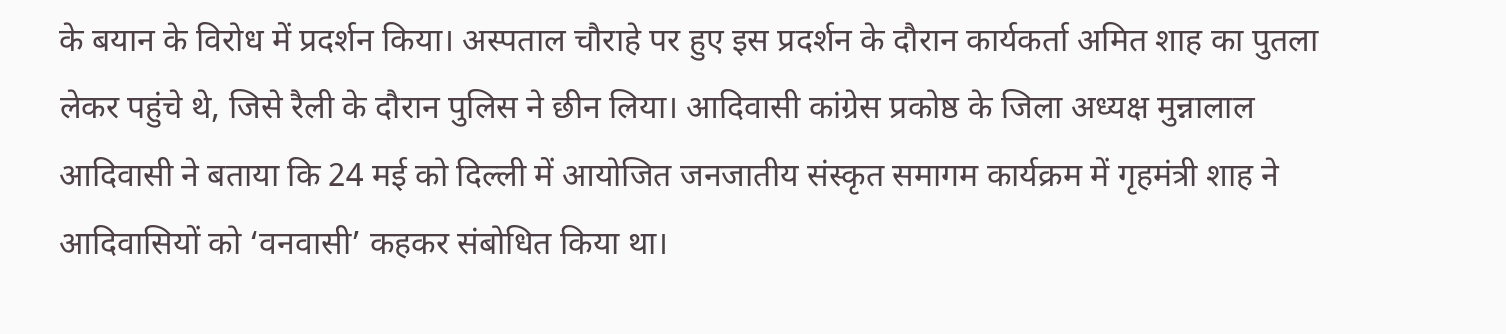के बयान के विरोध में प्रदर्शन किया। अस्पताल चौराहे पर हुए इस प्रदर्शन के दौरान कार्यकर्ता अमित शाह का पुतला लेकर पहुंचे थे, जिसे रैली के दौरान पुलिस ने छीन लिया। आदिवासी कांग्रेस प्रकोष्ठ के जिला अध्यक्ष मुन्नालाल आदिवासी ने बताया कि 24 मई को दिल्ली में आयोजित जनजातीय संस्कृत समागम कार्यक्रम में गृहमंत्री शाह ने आदिवासियों को ‘वनवासी’ कहकर संबोधित किया था।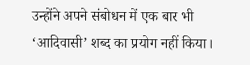उन्होंने अपने संबोधन में एक बार भी ‘आदिवासी’ शब्द का प्रयोग नहीं किया।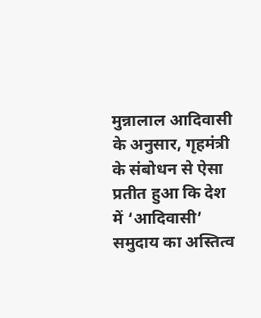मुन्नालाल आदिवासी के अनुसार, गृहमंत्री के संबोधन से ऐसा प्रतीत हुआ कि देश में ‘आदिवासी’ समुदाय का अस्तित्व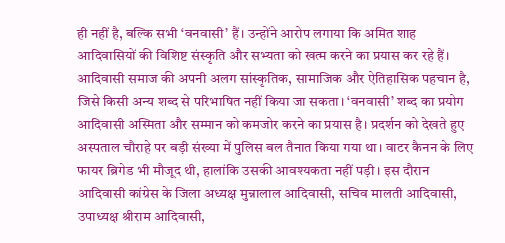ही नहीं है, बल्कि सभी ‘वनवासी’ हैं। उन्होंने आरोप लगाया कि अमित शाह आदिवासियों की विशिष्ट संस्कृति और सभ्यता को खत्म करने का प्रयास कर रहे हैं। आदिवासी समाज की अपनी अलग सांस्कृतिक, सामाजिक और ऐतिहासिक पहचान है, जिसे किसी अन्य शब्द से परिभाषित नहीं किया जा सकता। ‘वनवासी’ शब्द का प्रयोग आदिवासी अस्मिता और सम्मान को कमजोर करने का प्रयास है। प्रदर्शन को देखते हुए अस्पताल चौराहे पर बड़ी संख्या में पुलिस बल तैनात किया गया था। वाटर कैनन के लिए फायर ब्रिगेड भी मौजूद थी, हालांकि उसकी आवश्यकता नहीं पड़ी। इस दौरान आदिवासी कांग्रेस के जिला अध्यक्ष मुन्नालाल आदिवासी, सचिव मालती आदिवासी, उपाध्यक्ष श्रीराम आदिवासी,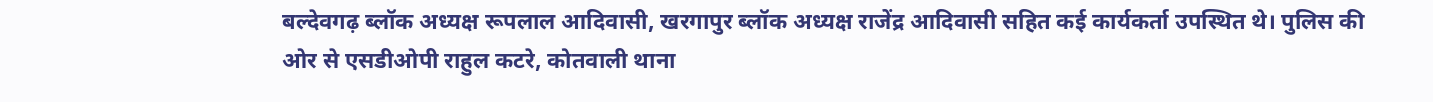बल्देवगढ़ ब्लॉक अध्यक्ष रूपलाल आदिवासी, खरगापुर ब्लॉक अध्यक्ष राजेंद्र आदिवासी सहित कई कार्यकर्ता उपस्थित थे। पुलिस की ओर से एसडीओपी राहुल कटरे, कोतवाली थाना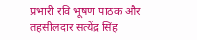प्रभारी रवि भूषण पाठक और तहसीलदार सत्येंद्र सिंह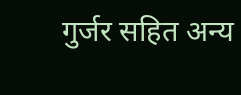गुर्जर सहित अन्य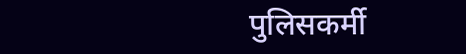पुलिसकर्मी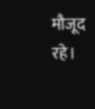मौजूद रहे।